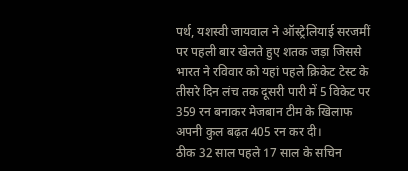पर्थ, यशस्वी जायवाल ने ऑस्ट्रेलियाई सरजमीं पर पहली बार खेलते हुए शतक जड़ा जिससे भारत ने रविवार को यहां पहले क्रिकेट टेस्ट के तीसरे दिन लंच तक दूसरी पारी में 5 विकेट पर 359 रन बनाकर मेजबान टीम के खिलाफ अपनी कुल बढ़त 405 रन कर दी।
ठीक 32 साल पहले 17 साल के सचिन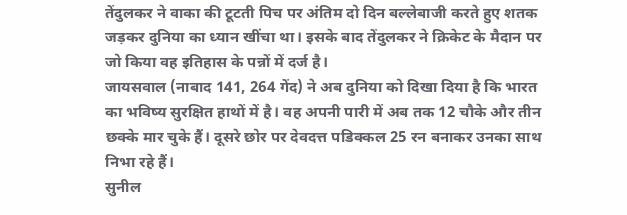तेंदुलकर ने वाका की टूटती पिच पर अंतिम दो दिन बल्लेबाजी करते हुए शतक जड़कर दुनिया का ध्यान खींचा था। इसके बाद तेंदुलकर ने क्रिकेट के मैदान पर जो किया वह इतिहास के पन्नों में दर्ज है।
जायसवाल (नाबाद 141, 264 गेंद) ने अब दुनिया को दिखा दिया है कि भारत का भविष्य सुरक्षित हाथों में है। वह अपनी पारी में अब तक 12 चौके और तीन छक्के मार चुके हैं। दूसरे छोर पर देवदत्त पडिक्कल 25 रन बनाकर उनका साथ निभा रहे हैं।
सुनील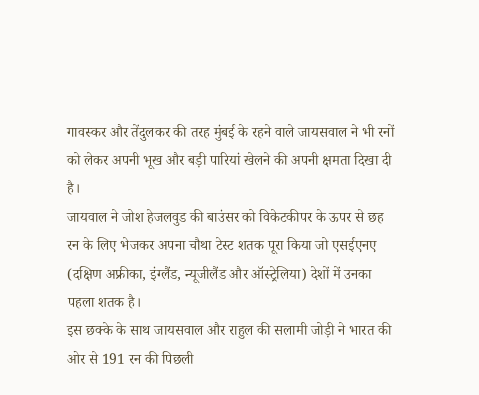गावस्कर और तेंदुलकर की तरह मुंबई के रहने वाले जायसवाल ने भी रनों को लेकर अपनी भूख और बड़ी पारियां खेलने की अपनी क्षमता दिखा दी है।
जायवाल ने जोश हेजलवुड की बाउंसर को विकेटकीपर के ऊपर से छह रन के लिए भेजकर अपना चौथा टेस्ट शतक पूरा किया जो एसईएनए (दक्षिण अफ्रीका, इंग्लैंड, न्यूजीलैंड और ऑस्ट्रेलिया) देशों में उनका पहला शतक है।
इस छक्के के साथ जायसवाल और राहुल की सलामी जोड़ी ने भारत की ओर से 191 रन की पिछली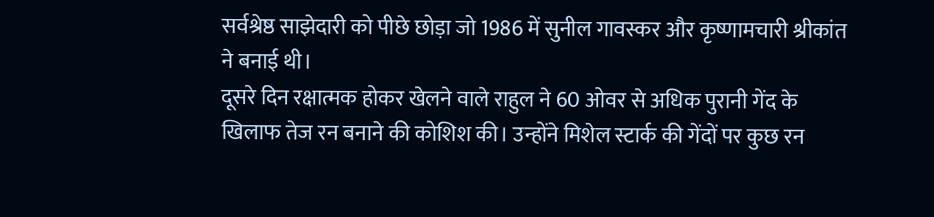सर्वश्रेष्ठ साझेदारी को पीछे छोड़ा जो 1986 में सुनील गावस्कर और कृष्णामचारी श्रीकांत ने बनाई थी।
दूसरे दिन रक्षात्मक होकर खेलने वाले राहुल ने 60 ओवर से अधिक पुरानी गेंद के खिलाफ तेज रन बनाने की कोशिश की। उन्होंने मिशेल स्टार्क की गेंदों पर कुछ रन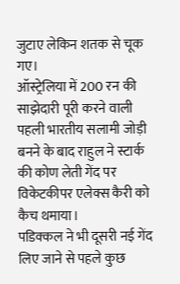जुटाए लेकिन शतक से चूक गए।
ऑस्ट्रेलिया में 200 रन की साझेदारी पूरी करने वाली पहली भारतीय सलामी जोड़ी बनने के बाद राहुल ने स्टार्क की कोण लेती गेंद पर विकेटकीपर एलेक्स कैरी को कैच थमाया।
पडिक्कल ने भी दूसरी नई गेंद लिए जाने से पहले कुछ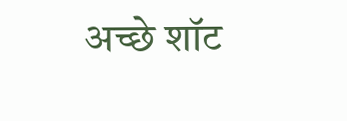अच्छे शॉट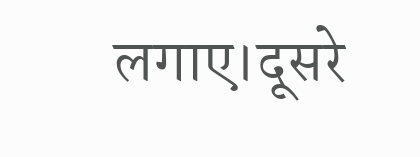लगाए।दूसरे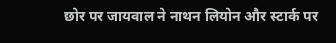छोर पर जायवाल ने नाथन लियोन और स्टार्क पर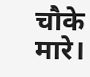चौके मारे।